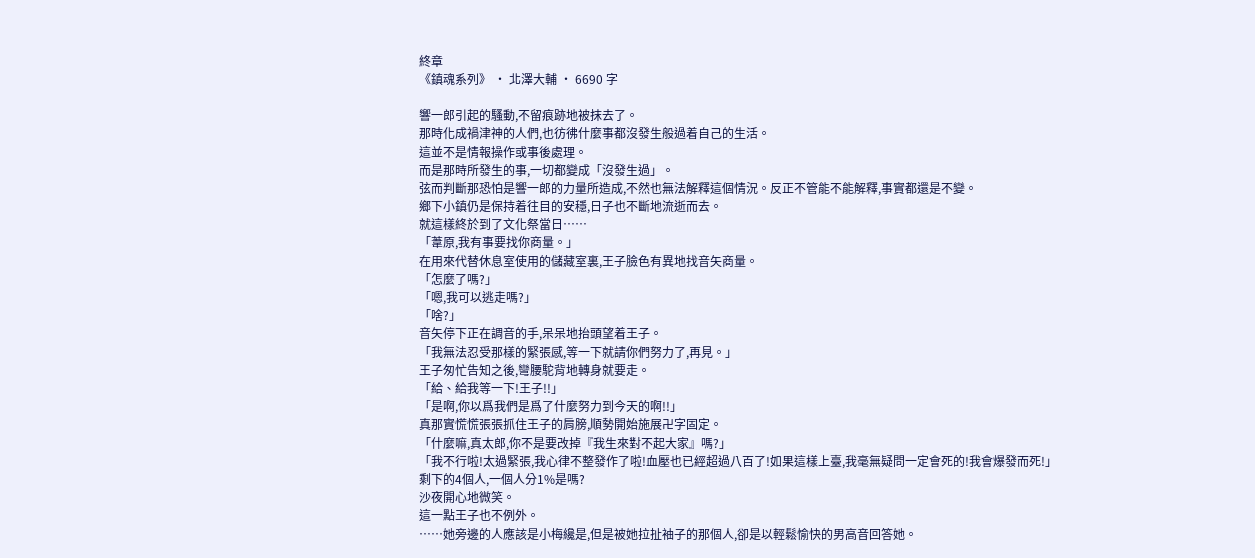終章
《鎮魂系列》 · 北澤大輔 · 6690 字

響一郎引起的騷動,不留痕跡地被抹去了。
那時化成禍津神的人們,也彷彿什麼事都沒發生般過着自己的生活。
這並不是情報操作或事後處理。
而是那時所發生的事,一切都變成「沒發生過」。
弦而判斷那恐怕是響一郎的力量所造成,不然也無法解釋這個情況。反正不管能不能解釋,事實都還是不變。
鄉下小鎮仍是保持着往目的安穩,日子也不斷地流逝而去。
就這樣終於到了文化祭當日……
「葦原,我有事要找你商量。」
在用來代替休息室使用的儲藏室裏,王子臉色有異地找音矢商量。
「怎麼了嗎?」
「嗯,我可以逃走嗎?」
「啥?」
音矢停下正在調音的手,呆呆地抬頭望着王子。
「我無法忍受那樣的緊張感,等一下就請你們努力了,再見。」
王子匆忙告知之後,彎腰駝背地轉身就要走。
「給、給我等一下!王子!!」
「是啊,你以爲我們是爲了什麼努力到今天的啊!!」
真那實慌慌張張抓住王子的肩膀,順勢開始施展卍字固定。
「什麼嘛,真太郎,你不是要改掉『我生來對不起大家』嗎?」
「我不行啦!太過緊張,我心律不整發作了啦!血壓也已經超過八百了!如果這樣上臺,我毫無疑問一定會死的!我會爆發而死!」
剩下的4個人,一個人分1%是嗎?
沙夜開心地微笑。
這一點王子也不例外。
……她旁邊的人應該是小梅纔是,但是被她拉扯袖子的那個人,卻是以輕鬆愉快的男高音回答她。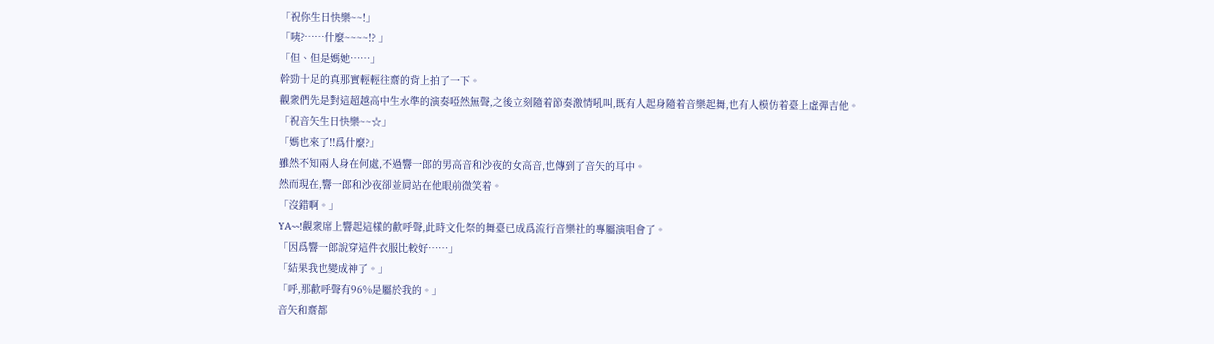「祝你生日快樂~~!」
「咦?……什麼~~~~!? 」
「但、但是媽她……」
幹勁十足的真那實輕輕往齋的背上拍了一下。
觀衆們先是對這超越高中生水準的演奏啞然無聲,之後立刻隨着節奏激情吼叫,既有人起身隨着音樂起舞,也有人模仿着臺上虛彈吉他。
「祝音矢生日快樂~~☆」
「媽也來了!!爲什麼?」
雖然不知兩人身在何處,不過響一郎的男高音和沙夜的女高音,也傳到了音矢的耳中。
然而現在,響一郎和沙夜卻並肩站在他眼前微笑着。
「沒錯啊。」
YA~~!觀衆席上響起這樣的歡呼聲,此時文化祭的舞臺已成爲流行音樂社的專屬演唱會了。
「因爲響一郎說穿這件衣服比較好……」
「結果我也變成神了。」
「呼,那歡呼聲有96%是屬於我的。」
音矢和齋都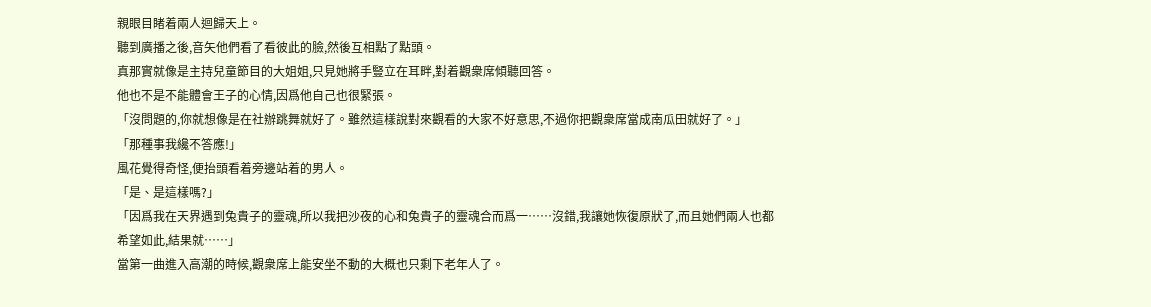親眼目睹着兩人迴歸天上。
聽到廣播之後,音矢他們看了看彼此的臉,然後互相點了點頭。
真那實就像是主持兒童節目的大姐姐,只見她將手豎立在耳畔,對着觀衆席傾聽回答。
他也不是不能體會王子的心情,因爲他自己也很緊張。
「沒問題的,你就想像是在社辦跳舞就好了。雖然這樣說對來觀看的大家不好意思,不過你把觀衆席當成南瓜田就好了。」
「那種事我纔不答應!」
風花覺得奇怪,便抬頭看着旁邊站着的男人。
「是、是這樣嗎?」
「因爲我在天界遇到兔貴子的靈魂,所以我把沙夜的心和兔貴子的靈魂合而爲一……沒錯,我讓她恢復原狀了,而且她們兩人也都希望如此,結果就……」
當第一曲進入高潮的時候,觀衆席上能安坐不動的大概也只剩下老年人了。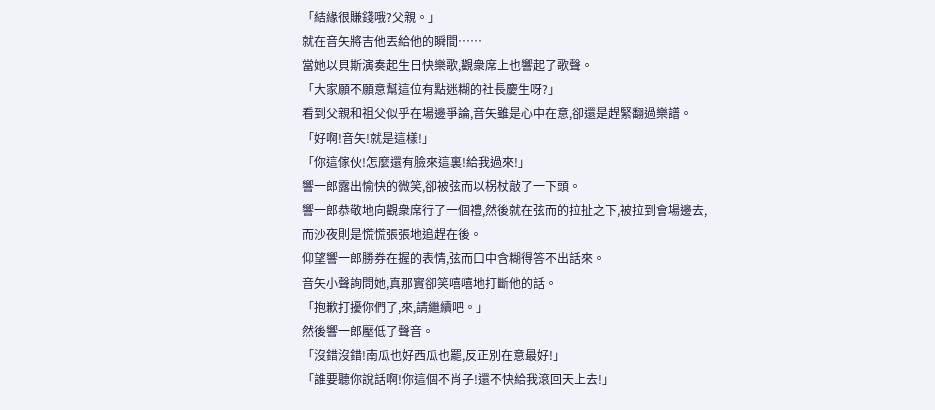「結緣很賺錢哦?父親。」
就在音矢將吉他丟給他的瞬間……
當她以貝斯演奏起生日快樂歌,觀衆席上也響起了歌聲。
「大家願不願意幫這位有點迷糊的社長慶生呀?」
看到父親和祖父似乎在場邊爭論,音矢雖是心中在意,卻還是趕緊翻過樂譜。
「好啊!音矢!就是這樣!」
「你這傢伙!怎麼還有臉來這裏!給我過來!」
響一郎露出愉快的微笑,卻被弦而以柺杖敲了一下頭。
響一郎恭敬地向觀衆席行了一個禮,然後就在弦而的拉扯之下,被拉到會場邊去,而沙夜則是慌慌張張地追趕在後。
仰望響一郎勝券在握的表情,弦而口中含糊得答不出話來。
音矢小聲詢問她,真那實卻笑嘻嘻地打斷他的話。
「抱歉打擾你們了,來,請繼續吧。」
然後響一郎壓低了聲音。
「沒錯沒錯!南瓜也好西瓜也罷,反正別在意最好!」
「誰要聽你說話啊!你這個不肖子!還不快給我滾回天上去!」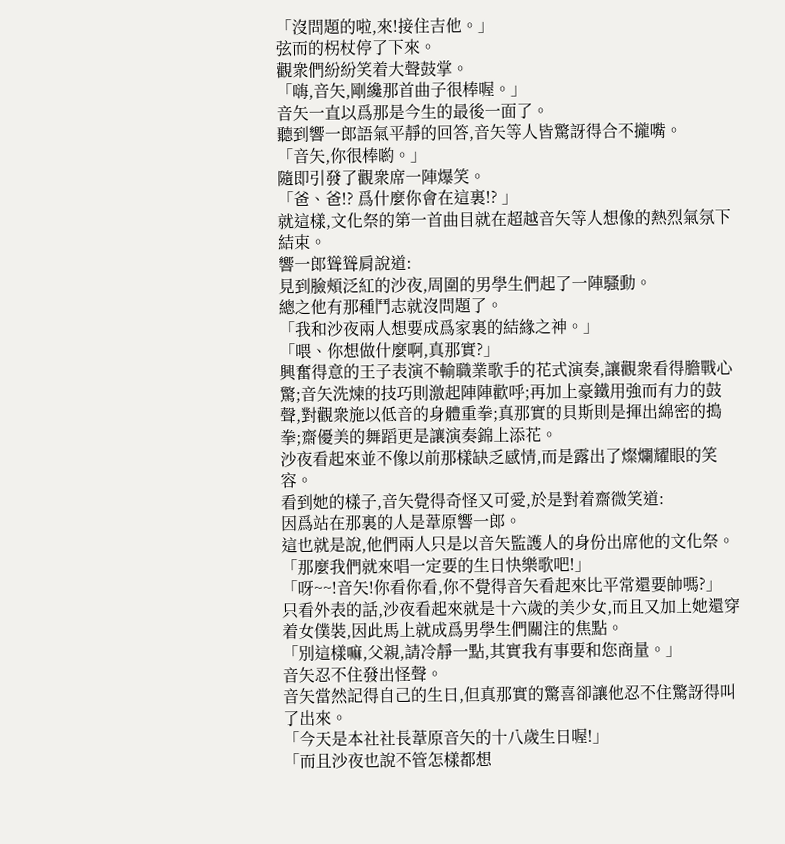「沒問題的啦,來!接住吉他。」
弦而的柺杖停了下來。
觀衆們紛紛笑着大聲鼓掌。
「嗨,音矢,剛纔那首曲子很棒喔。」
音矢一直以爲那是今生的最後一面了。
聽到響一郎語氣平靜的回答,音矢等人皆驚訝得合不攏嘴。
「音矢,你很棒喲。」
隨即引發了觀衆席一陣爆笑。
「爸、爸!? 爲什麼你會在這裏!? 」
就這樣,文化祭的第一首曲目就在超越音矢等人想像的熱烈氣氛下結束。
響一郎聳聳肩說道:
見到臉頰泛紅的沙夜,周圍的男學生們起了一陣騷動。
總之他有那種鬥志就沒問題了。
「我和沙夜兩人想要成爲家裏的結緣之神。」
「喂、你想做什麼啊,真那實?」
興奮得意的王子表演不輸職業歌手的花式演奏,讓觀衆看得膽戰心驚;音矢洗煉的技巧則激起陣陣歡呼;再加上豪鐵用強而有力的鼓聲,對觀衆施以低音的身體重拳;真那實的貝斯則是揮出綿密的搗拳;齋優美的舞蹈更是讓演奏錦上添花。
沙夜看起來並不像以前那樣缺乏感情,而是露出了燦爛耀眼的笑容。
看到她的樣子,音矢覺得奇怪又可愛,於是對着齋微笑道:
因爲站在那裏的人是葦原響一郎。
這也就是說,他們兩人只是以音矢監護人的身份出席他的文化祭。
「那麼我們就來唱一定要的生日快樂歌吧!」
「呀~~!音矢!你看你看,你不覺得音矢看起來比平常還要帥嗎?」
只看外表的話,沙夜看起來就是十六歲的美少女,而且又加上她還穿着女僕裝,因此馬上就成爲男學生們關注的焦點。
「別這樣嘛,父親,請冷靜一點,其實我有事要和您商量。」
音矢忍不住發出怪聲。
音矢當然記得自己的生日,但真那實的驚喜卻讓他忍不住驚訝得叫了出來。
「今天是本社社長葦原音矢的十八歲生日喔!」
「而且沙夜也說不管怎樣都想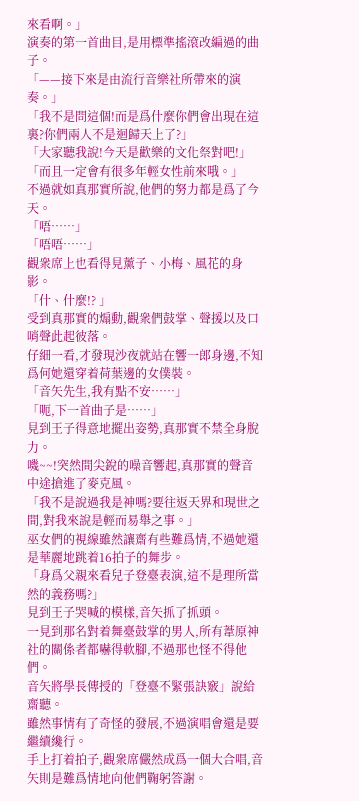來看啊。」
演奏的第一首曲目,是用標準搖滾改編過的曲子。
「——接下來是由流行音樂社所帶來的演奏。」
「我不是問這個!而是爲什麼你們會出現在這裏?你們兩人不是迴歸天上了?」
「大家聽我說!今天是歡樂的文化祭對吧!」
「而且一定會有很多年輕女性前來哦。」
不過就如真那實所說,他們的努力都是爲了今天。
「唔……」
「唔唔……」
觀衆席上也看得見薰子、小梅、風花的身影。
「什、什麼!? 」
受到真那實的煽動,觀衆們鼓掌、聲援以及口哨聲此起彼落。
仔細一看,才發現沙夜就站在響一郎身邊,不知爲何她還穿着荷葉邊的女僕裝。
「音矢先生,我有點不安……」
「呃,下一首曲子是……」
見到王子得意地擺出姿勢,真那實不禁全身脫力。
嘰~~!突然間尖銳的噪音響起,真那實的聲音中途搶進了麥克風。
「我不是說過我是神嗎?要往返天界和現世之間,對我來說是輕而易舉之事。」
巫女們的視線雖然讓齋有些難爲情,不過她還是華麗地跳着16拍子的舞步。
「身爲父親來看兒子登臺表演,這不是理所當然的義務嗎?」
見到王子哭喊的模樣,音矢抓了抓頭。
一見到那名對着舞臺鼓掌的男人,所有葦原神社的關係者都嚇得軟腳,不過那也怪不得他們。
音矢將學長傳授的「登臺不緊張訣竅」說給齋聽。
雖然事情有了奇怪的發展,不過演唱會還是要繼續纔行。
手上打着拍子,觀衆席儼然成爲一個大合唱,音矢則是難爲情地向他們鞠躬答謝。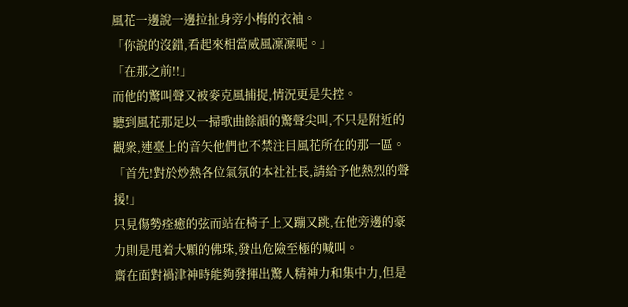風花一邊說一邊拉扯身旁小梅的衣袖。
「你說的沒錯,看起來相當威風凜凜呢。」
「在那之前!!」
而他的驚叫聲又被麥克風捕捉,情況更是失控。
聽到風花那足以一掃歌曲餘韻的驚聲尖叫,不只是附近的觀衆,連臺上的音矢他們也不禁注目風花所在的那一區。
「首先!對於炒熱各位氣氛的本社社長,請給予他熱烈的聲援!」
只見傷勢痊癒的弦而站在椅子上又蹦又跳,在他旁邊的豪力則是甩着大顆的佛珠,發出危險至極的喊叫。
齋在面對禍津神時能夠發揮出驚人精神力和集中力,但是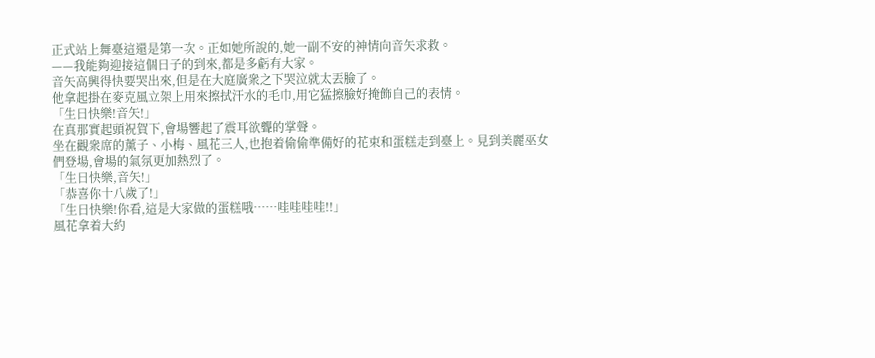正式站上舞臺這還是第一次。正如她所說的,她一副不安的神情向音矢求救。
——我能夠迎接這個日子的到來,都是多虧有大家。
音矢高興得快要哭出來,但是在大庭廣衆之下哭泣就太丟臉了。
他拿起掛在麥克風立架上用來擦拭汗水的毛巾,用它猛擦臉好掩飾自己的表情。
「生日快樂!音矢!」
在真那實起頭祝賀下,會場響起了震耳欲聾的掌聲。
坐在觀衆席的薰子、小梅、風花三人,也抱着偷偷準備好的花束和蛋糕走到臺上。見到美麗巫女們登場,會場的氣氛更加熱烈了。
「生日快樂,音矢!」
「恭喜你十八歲了!」
「生日快樂!你看,這是大家做的蛋糕哦……哇哇哇哇!!」
風花拿着大約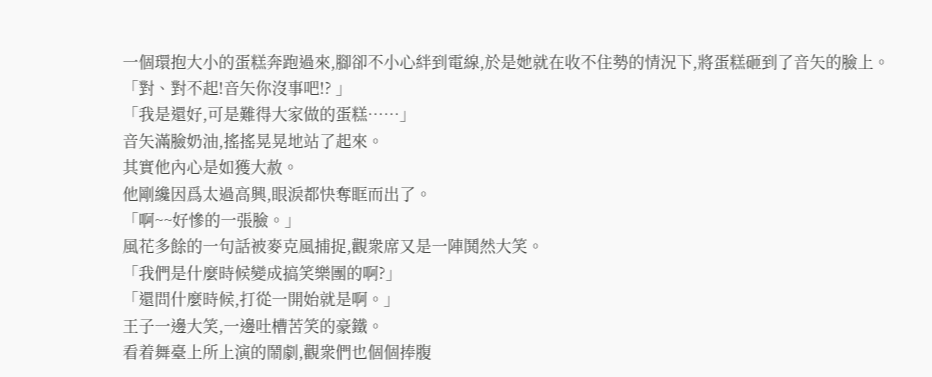一個環抱大小的蛋糕奔跑過來,腳卻不小心絆到電線,於是她就在收不住勢的情況下,將蛋糕砸到了音矢的臉上。
「對、對不起!音矢你沒事吧!? 」
「我是還好,可是難得大家做的蛋糕……」
音矢滿臉奶油,搖搖晃晃地站了起來。
其實他內心是如獲大赦。
他剛纔因爲太過高興,眼淚都快奪眶而出了。
「啊~~好慘的一張臉。」
風花多餘的一句話被麥克風捕捉,觀衆席又是一陣鬨然大笑。
「我們是什麼時候變成搞笑樂團的啊?」
「還問什麼時候,打從一開始就是啊。」
王子一邊大笑,一邊吐槽苦笑的豪鐵。
看着舞臺上所上演的鬧劇,觀衆們也個個捧腹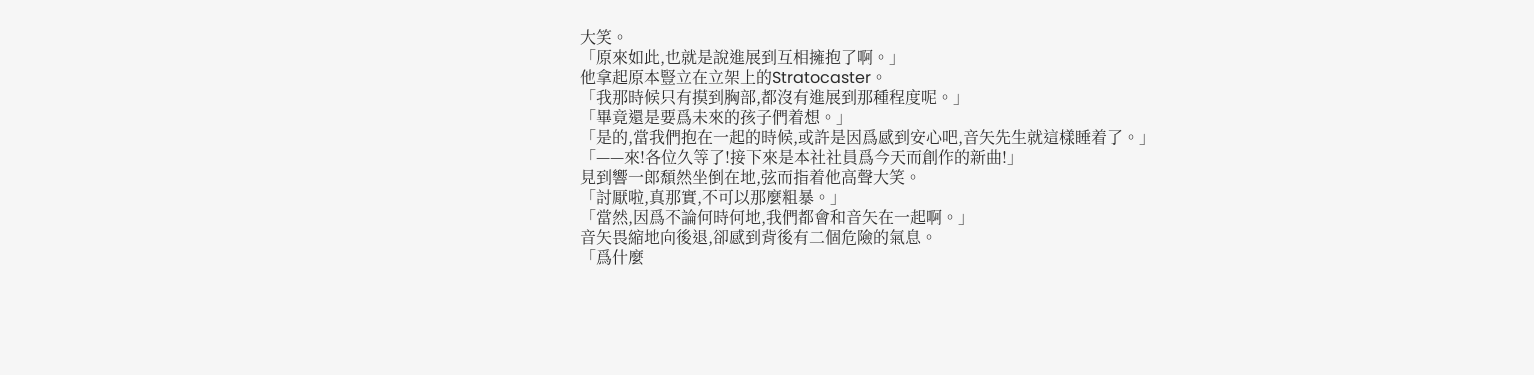大笑。
「原來如此,也就是說進展到互相擁抱了啊。」
他拿起原本豎立在立架上的Stratocaster。
「我那時候只有摸到胸部,都沒有進展到那種程度呢。」
「畢竟還是要爲未來的孩子們着想。」
「是的,當我們抱在一起的時候,或許是因爲感到安心吧,音矢先生就這樣睡着了。」
「——來!各位久等了!接下來是本社社員爲今天而創作的新曲!」
見到響一郎頹然坐倒在地,弦而指着他高聲大笑。
「討厭啦,真那實,不可以那麼粗暴。」
「當然,因爲不論何時何地,我們都會和音矢在一起啊。」
音矢畏縮地向後退,卻感到背後有二個危險的氣息。
「爲什麼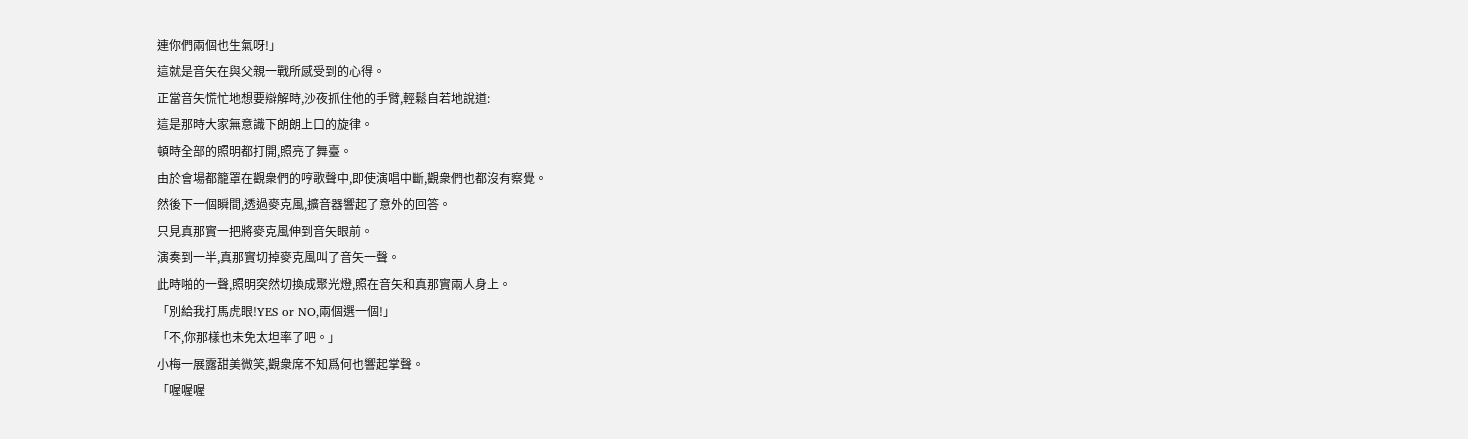連你們兩個也生氣呀!」
這就是音矢在與父親一戰所感受到的心得。
正當音矢慌忙地想要辯解時,沙夜抓住他的手臂,輕鬆自若地說道:
這是那時大家無意識下朗朗上口的旋律。
頓時全部的照明都打開,照亮了舞臺。
由於會場都籠罩在觀衆們的哼歌聲中,即使演唱中斷,觀衆們也都沒有察覺。
然後下一個瞬間,透過麥克風,擴音器響起了意外的回答。
只見真那實一把將麥克風伸到音矢眼前。
演奏到一半,真那實切掉麥克風叫了音矢一聲。
此時啪的一聲,照明突然切換成聚光燈,照在音矢和真那實兩人身上。
「別給我打馬虎眼!YES or NO,兩個選一個!」
「不,你那樣也未免太坦率了吧。」
小梅一展露甜美微笑,觀衆席不知爲何也響起掌聲。
「喔喔喔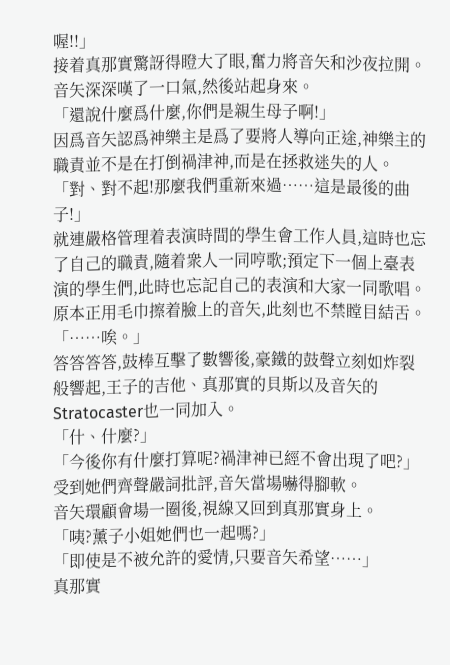喔!!」
接着真那實驚訝得瞪大了眼,奮力將音矢和沙夜拉開。
音矢深深嘆了一口氣,然後站起身來。
「還說什麼爲什麼,你們是親生母子啊!」
因爲音矢認爲神樂主是爲了要將人導向正途,神樂主的職責並不是在打倒禍津神,而是在拯救迷失的人。
「對、對不起!那麼我們重新來過……這是最後的曲子!」
就連嚴格管理着表演時間的學生會工作人員,這時也忘了自己的職責,隨着衆人一同哼歌;預定下一個上臺表演的學生們,此時也忘記自己的表演和大家一同歌唱。
原本正用毛巾擦着臉上的音矢,此刻也不禁瞠目結舌。
「……唉。」
答答答答,鼓棒互擊了數響後,豪鐵的鼓聲立刻如炸裂般響起,王子的吉他、真那實的貝斯以及音矢的Stratocaster也一同加入。
「什、什麼?」
「今後你有什麼打算呢?禍津神已經不會出現了吧?」
受到她們齊聲嚴詞批評,音矢當場嚇得腳軟。
音矢環顧會場一圈後,視線又回到真那實身上。
「咦?薰子小姐她們也一起嗎?」
「即使是不被允許的愛情,只要音矢希望……」
真那實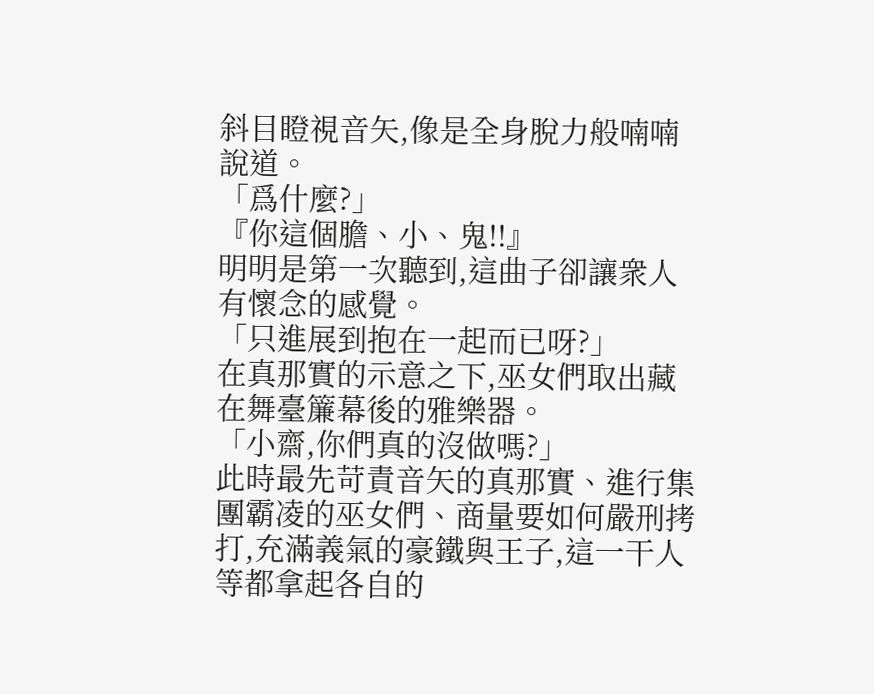斜目瞪視音矢,像是全身脫力般喃喃說道。
「爲什麼?」
『你這個膽、小、鬼!!』
明明是第一次聽到,這曲子卻讓衆人有懷念的感覺。
「只進展到抱在一起而已呀?」
在真那實的示意之下,巫女們取出藏在舞臺簾幕後的雅樂器。
「小齋,你們真的沒做嗎?」
此時最先苛責音矢的真那實、進行集團霸凌的巫女們、商量要如何嚴刑拷打,充滿義氣的豪鐵與王子,這一干人等都拿起各自的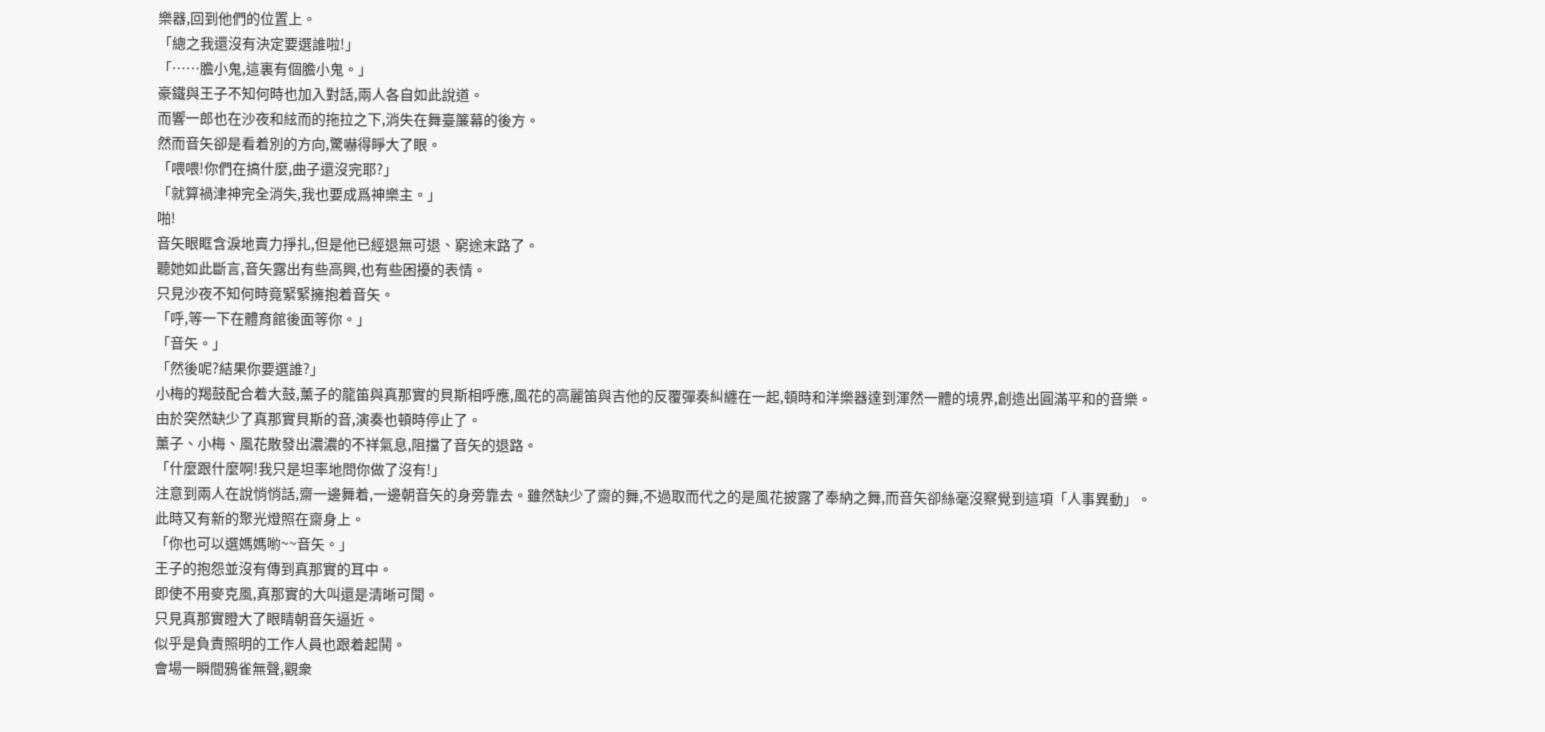樂器,回到他們的位置上。
「總之我還沒有決定要選誰啦!」
「……膽小鬼,這裏有個膽小鬼。」
豪鐵與王子不知何時也加入對話,兩人各自如此說道。
而響一郎也在沙夜和絃而的拖拉之下,消失在舞臺簾幕的後方。
然而音矢卻是看着別的方向,驚嚇得睜大了眼。
「喂喂!你們在搞什麼,曲子還沒完耶?」
「就算禍津神完全消失,我也要成爲神樂主。」
啪!
音矢眼眶含淚地賣力掙扎,但是他已經退無可退、窮途末路了。
聽她如此斷言,音矢露出有些高興,也有些困擾的表情。
只見沙夜不知何時竟緊緊擁抱着音矢。
「呼,等一下在體育館後面等你。」
「音矢。」
「然後呢?結果你要選誰?」
小梅的羯鼓配合着大鼓,薰子的龍笛與真那實的貝斯相呼應,風花的高麗笛與吉他的反覆彈奏糾纏在一起,頓時和洋樂器達到渾然一體的境界,創造出圓滿平和的音樂。
由於突然缺少了真那實貝斯的音,演奏也頓時停止了。
薰子、小梅、風花散發出濃濃的不祥氣息,阻擋了音矢的退路。
「什麼跟什麼啊!我只是坦率地問你做了沒有!」
注意到兩人在說悄悄話,齋一邊舞着,一邊朝音矢的身旁靠去。雖然缺少了齋的舞,不過取而代之的是風花披露了奉納之舞,而音矢卻絲毫沒察覺到這項「人事異動」。
此時又有新的聚光燈照在齋身上。
「你也可以選媽媽喲~~音矢。」
王子的抱怨並沒有傳到真那實的耳中。
即使不用麥克風,真那實的大叫還是清晰可聞。
只見真那實瞪大了眼睛朝音矢逼近。
似乎是負責照明的工作人員也跟着起鬨。
會場一瞬間鴉雀無聲,觀衆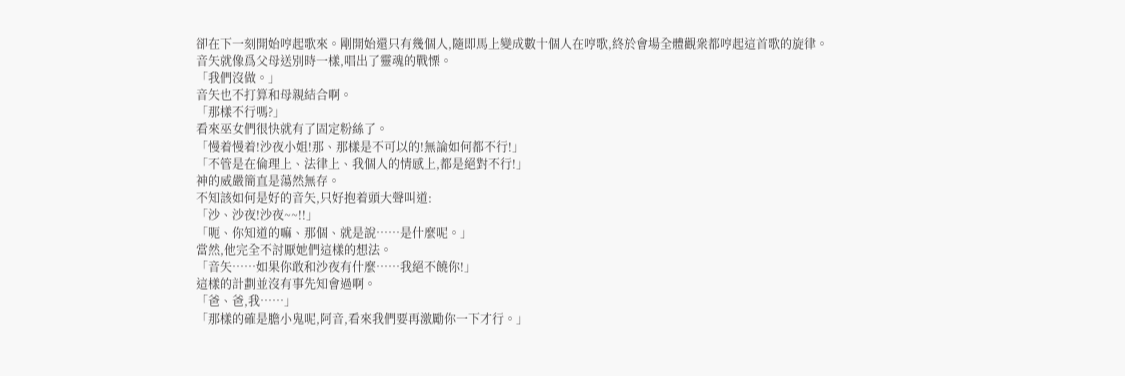卻在下一刻開始哼起歌來。剛開始還只有幾個人,隨即馬上變成數十個人在哼歌,終於會場全體觀衆都哼起這首歌的旋律。
音矢就像爲父母送別時一樣,唱出了靈魂的戰慄。
「我們沒做。」
音矢也不打算和母親結合啊。
「那樣不行嗎?」
看來巫女們很快就有了固定粉絲了。
「慢着慢着!沙夜小姐!那、那樣是不可以的!無論如何都不行!」
「不管是在倫理上、法律上、我個人的情感上,都是絕對不行!」
神的威嚴簡直是蕩然無存。
不知該如何是好的音矢,只好抱着頭大聲叫道:
「沙、沙夜!沙夜~~!!」
「呃、你知道的嘛、那個、就是說……是什麼呢。」
當然,他完全不討厭她們這樣的想法。
「音矢……如果你敢和沙夜有什麼……我絕不饒你!」
這樣的計劃並沒有事先知會過啊。
「爸、爸,我……」
「那樣的確是膽小鬼呢,阿音,看來我們要再激勵你一下才行。」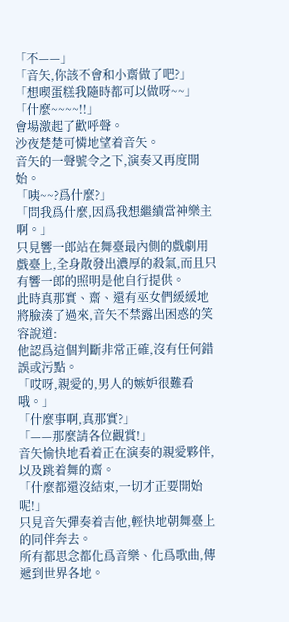「不——」
「音矢,你該不會和小齋做了吧?」
「想喫蛋糕我隨時都可以做呀~~」
「什麼~~~~!!」
會場激起了歡呼聲。
沙夜楚楚可憐地望着音矢。
音矢的一聲號令之下,演奏又再度開始。
「咦~~?爲什麼?」
「問我爲什麼,因爲我想繼續當神樂主啊。」
只見響一郎站在舞臺最內側的戲劇用戲臺上,全身散發出濃厚的殺氣,而且只有響一郎的照明是他自行提供。
此時真那實、齋、還有巫女們緩緩地將臉湊了過來,音矢不禁露出困惑的笑容說道:
他認爲這個判斷非常正確,沒有任何錯誤或污點。
「哎呀,親愛的,男人的嫉妒很難看哦。」
「什麼事啊,真那實?」
「——那麼請各位觀賞!」
音矢愉快地看着正在演奏的親愛夥伴,以及跳着舞的齋。
「什麼都還沒結束,一切才正要開始呢!」
只見音矢彈奏着吉他,輕快地朝舞臺上的同伴奔去。
所有都思念都化爲音樂、化爲歌曲,傳遞到世界各地。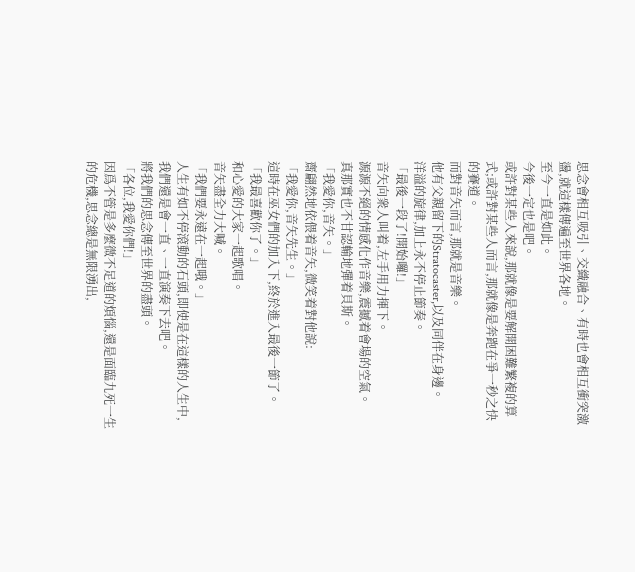思念會相互吸引、交織融合、有時也會相互衝突激盪,就這樣傳遍至世界各地。
至今一直是如此。
今後一定也是吧。
或許對某些人來說,那就像是要解開困難繁複的算式;或許對某些人而言,那就像是奔跑在爭一秒之快的賽道。
而對音矢而言,那就是音樂。
他有父親留下的Stratocaster,以及同伴在身邊。
洋溢的旋律,加上永不停止節奏。
「最後一段了!開始囉!」
音矢向衆人叫着,左手用力揮下。
源源不絕的情感化作音樂,震撼着會場的空氣。
真那實也不甘認輸地彈着貝斯。
「我愛你,音矢。」
齋翩然地依偎着音矢,微笑着對他說:
「我愛你,音矢先生。」
這時在巫女們的加入下,終於進入最後一節了。
「我最喜歡你了。」
和心愛的大家一起歌唱。
音矢盡全力大喊。
「我們要永遠在一起哦。」
人生有如不停滾動的石頭,即使是在這樣的人生中,我們還是會一直、一直演奏下去吧。
將我們的思念傳至世界的盡頭。
「各位,我愛你們!」
因爲不管是多麼微不足道的煩惱,還是面臨九死一生的危機,思念總是無限湧出,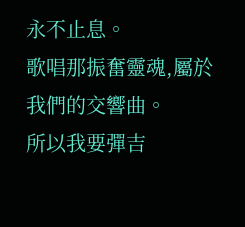永不止息。
歌唱那振奮靈魂,屬於我們的交響曲。
所以我要彈吉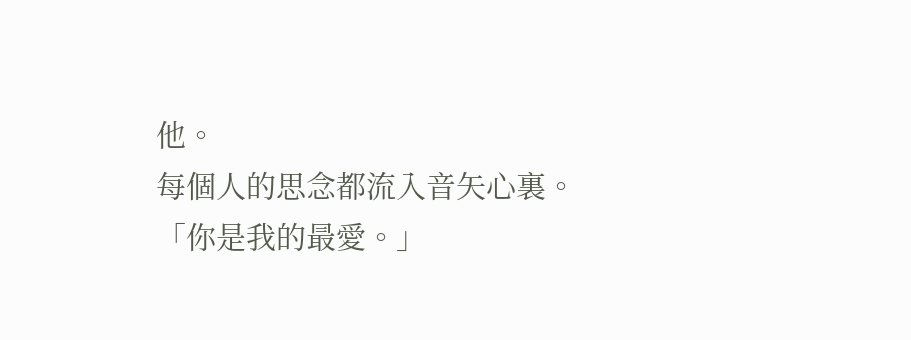他。
每個人的思念都流入音矢心裏。
「你是我的最愛。」